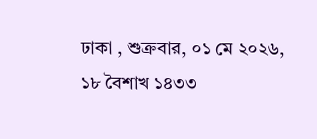ঢাকা , শুক্রবার, ০১ মে ২০২৬, ১৮ বৈশাখ ১৪৩৩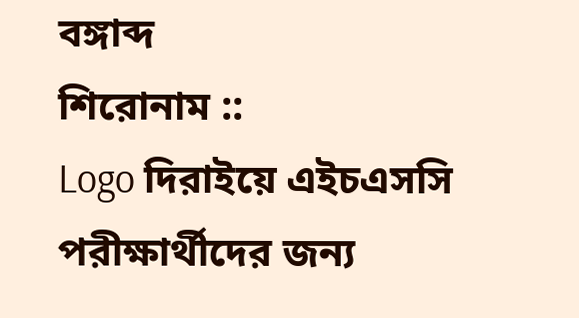বঙ্গাব্দ
শিরোনাম ::
Logo দিরাইয়ে এইচএসসি পরীক্ষার্থীদের জন্য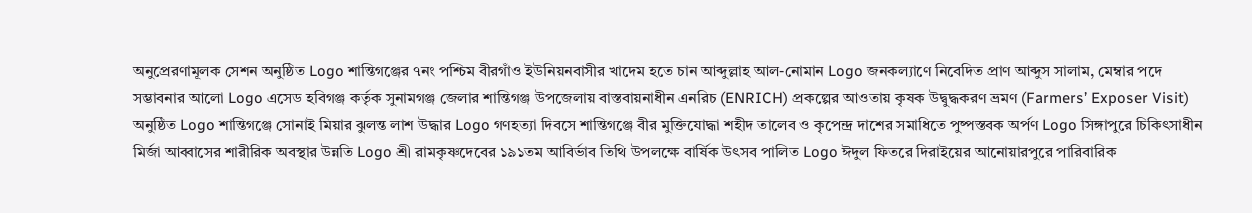অনুপ্রেরণামূলক সেশন অনুষ্ঠিত Logo শান্তিগঞ্জের ৭নং পশ্চিম বীরগাঁও ইউনিয়নবাসীর খাদেম হতে চান আব্দুল্লাহ আল-নোমান Logo জনকল্যাণে নিবেদিত প্রাণ আব্দুস সালাম, মেম্বার পদে সম্ভাবনার আলো Logo এসেড হবিগঞ্জ কর্তৃক সুনামগঞ্জ জেলার শান্তিগঞ্জ উপজেলায় বাস্তবায়নাধীন এনরিচ (ENRICH) প্রকল্পের আওতায় কৃষক উদ্বুদ্ধকরণ ভ্রমণ (Farmers’ Exposer Visit) অনুষ্ঠিত Logo শান্তিগঞ্জে সোনাই মিয়ার ঝুলন্ত লাশ উদ্ধার Logo গণহত্যা দিবসে শান্তিগঞ্জে বীর মুক্তিযোদ্ধা শহীদ তালেব ও কৃপেন্দ্র দাশের সমাধিতে পুষ্পস্তবক অর্পণ Logo সিঙ্গাপুরে চিকিৎসাধীন মির্জা আব্বাসের শারীরিক অবস্থার উন্নতি Logo শ্রী রামকৃষ্ণদেবের ১৯১তম আবির্ভাব তিথি উপলক্ষে বার্ষিক উৎসব পালিত Logo ঈদুল ফিতরে দিরাইয়ের আনোয়ারপুরে পারিবারিক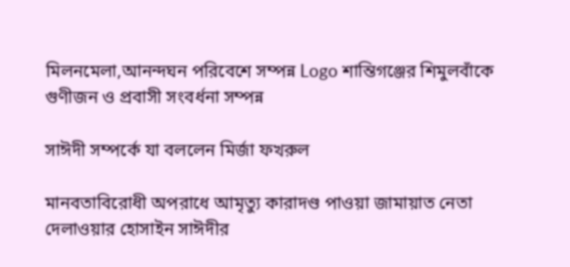মিলনমেলা,আনন্দঘন পরিবেশে সম্পন্ন Logo শান্তিগঞ্জের শিমুলবাঁকে গুণীজন ও প্রবাসী সংবর্ধনা সম্পন্ন

সাঈদী সম্পর্কে যা বললেন মির্জা ফখরুল

মানবতাবিরোধী অপরাধে আমৃত্যু কারাদণ্ড পাওয়া জামায়াত নেতা দেলাওয়ার হোসাইন সাঈদীর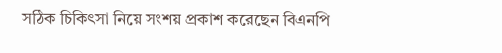সঠিক চিকিৎসা নিয়ে সংশয় প্রকাশ করেছেন বিএনপি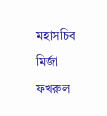মহাসচিব মির্জা ফখরুল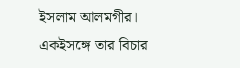ইসলাম আলমগীর। একইসঙ্গে তার বিচার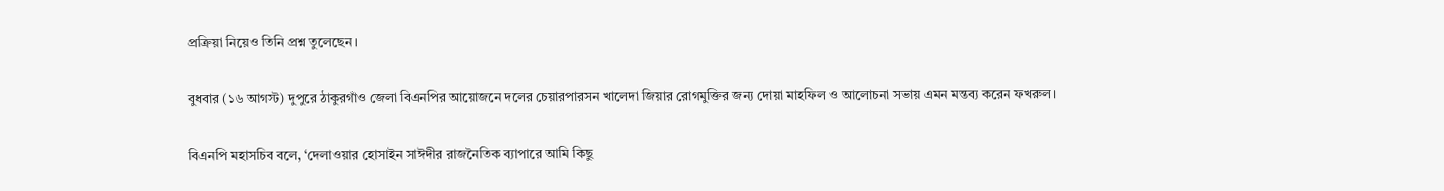প্রক্রিয়া নিয়েও তিনি প্রশ্ন তুলেছেন।

বুধবার (১৬ আগস্ট) দুপুরে ঠাকুরগাঁও জেলা বিএনপির আয়োজনে দলের চেয়ারপারসন খালেদা জিয়ার রোগমুক্তির জন্য দোয়া মাহফিল ও আলোচনা সভায় এমন মন্তব্য করেন ফখরুল।

বিএনপি মহাসচিব বলে, ‘দেলাওয়ার হোসাইন সাঈদীর রাজনৈতিক ব্যাপারে আমি কিছু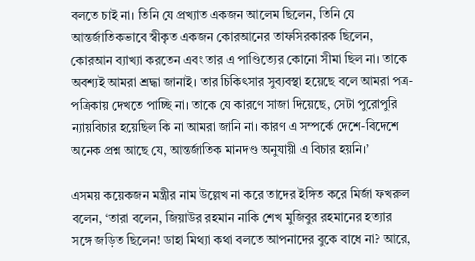বলতে চাই না। তিনি যে প্রখ্যাত একজন আলেম ছিলেন, তিনি যে আন্তর্জাতিকভাবে স্বীকৃত একজন কোরআনের তাফসিরকারক ছিলেন, কোরআন ব্যাখ্যা করতেন এবং তার এ পাণ্ডিত্যের কোনো সীমা ছিল না। তাকে অবশ্যই আমরা শ্রদ্ধা জানাই। তার চিকিৎসার সুব্যবস্থা হয়েছে বলে আমরা পত্র-পত্রিকায় দেখতে পাচ্ছি না। তাকে যে কারণে সাজা দিয়েছে, সেটা পুরোপুরি ন্যায়বিচার হয়েছিল কি না আমরা জানি না। কারণ এ সম্পর্কে দেশে-বিদেশে অনেক প্রশ্ন আছে যে, আন্তর্জাতিক মানদণ্ড অনুযায়ী এ বিচার হয়নি।’

এসময় কয়েকজন মন্ত্রীর নাম উল্লেখ না করে তাদের ইঙ্গিত করে মির্জা ফখরুল বলেন, ‘তারা বলেন, জিয়াউর রহমান নাকি শেখ মুজিবুর রহমানের হত্যার সঙ্গে জড়িত ছিলেন! ডাহা মিথ্যা কথা বলতে আপনাদের বুকে বাধে না? আরে,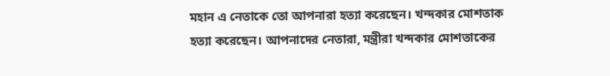মহান এ নেতাকে তো আপনারা হত্যা করেছেন। খন্দকার মোশতাক হত্যা করেছেন। আপনাদের নেতারা, মন্ত্রীরা খন্দকার মোশতাকের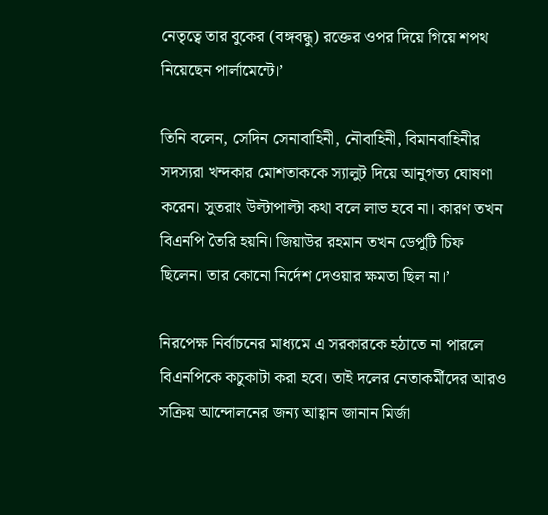নেতৃত্বে তার বুকের (বঙ্গবন্ধু) রক্তের ওপর দিয়ে গিয়ে শপথ নিয়েছেন পার্লামেন্টে।’

তিনি বলেন, সেদিন সেনাবাহিনী, নৌবাহিনী, বিমানবাহিনীর সদস্যরা খন্দকার মোশতাককে স্যালুট দিয়ে আনুগত্য ঘোষণা করেন। সুতরাং উল্টাপাল্টা কথা বলে লাভ হবে না। কারণ তখন বিএনপি তৈরি হয়নি। জিয়াউর রহমান তখন ডেপুটি চিফ ছিলেন। তার কোনো নির্দেশ দেওয়ার ক্ষমতা ছিল না।’

নিরপেক্ষ নির্বাচনের মাধ্যমে এ সরকারকে হঠাতে না পারলে বিএনপিকে কচুকাটা করা হবে। তাই দলের নেতাকর্মীদের আরও সক্রিয় আন্দোলনের জন্য আহ্বান জানান মির্জা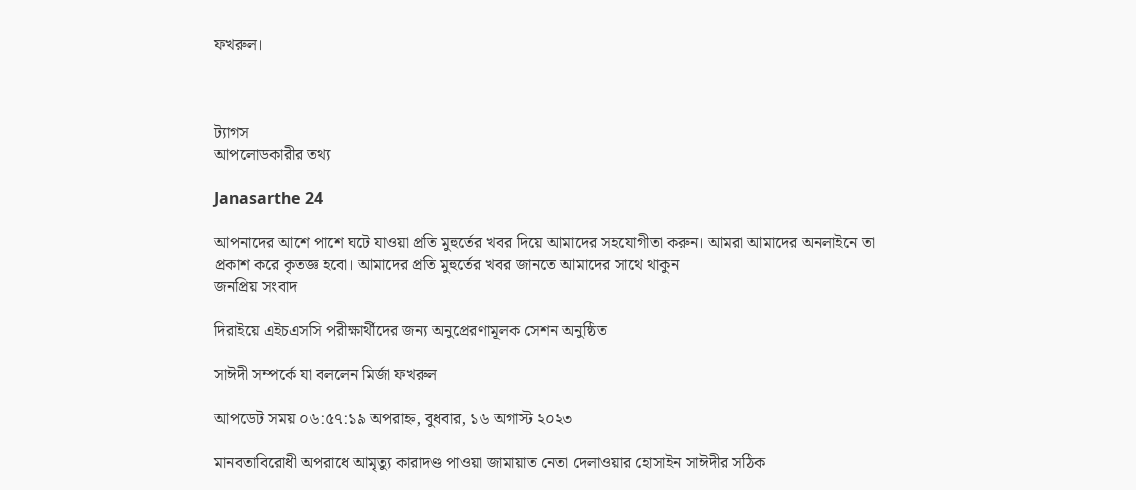ফখরুল।



ট্যাগস
আপলোডকারীর তথ্য

Janasarthe 24

আপনাদের আশে পাশে ঘটে যাওয়া প্রতি মুহুর্তের খবর দিয়ে আমাদের সহযোগীতা করুন। আমরা আমাদের অনলাইনে তা প্রকাশ করে কৃতজ্ঞ হবো। আমাদের প্রতি মুহুর্তের খবর জানতে আমাদের সাথে থাকুন
জনপ্রিয় সংবাদ

দিরাইয়ে এইচএসসি পরীক্ষার্থীদের জন্য অনুপ্রেরণামূলক সেশন অনুষ্ঠিত

সাঈদী সম্পর্কে যা বললেন মির্জা ফখরুল

আপডেট সময় ০৬:৫৭:১৯ অপরাহ্ন, বুধবার, ১৬ অগাস্ট ২০২৩

মানবতাবিরোধী অপরাধে আমৃত্যু কারাদণ্ড পাওয়া জামায়াত নেতা দেলাওয়ার হোসাইন সাঈদীর সঠিক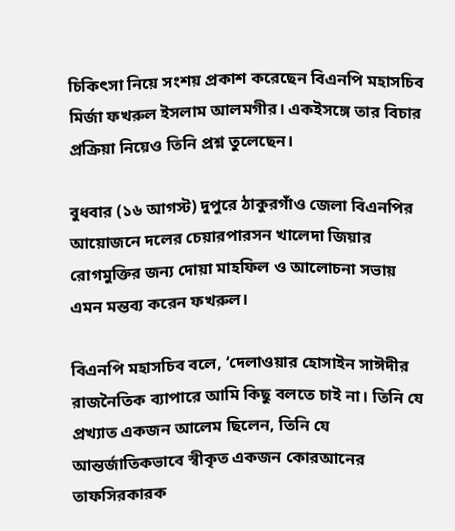চিকিৎসা নিয়ে সংশয় প্রকাশ করেছেন বিএনপি মহাসচিব মির্জা ফখরুল ইসলাম আলমগীর। একইসঙ্গে তার বিচার প্রক্রিয়া নিয়েও তিনি প্রশ্ন তুলেছেন।

বুধবার (১৬ আগস্ট) দুপুরে ঠাকুরগাঁও জেলা বিএনপির আয়োজনে দলের চেয়ারপারসন খালেদা জিয়ার রোগমুক্তির জন্য দোয়া মাহফিল ও আলোচনা সভায় এমন মন্তব্য করেন ফখরুল।

বিএনপি মহাসচিব বলে, ‘দেলাওয়ার হোসাইন সাঈদীর রাজনৈতিক ব্যাপারে আমি কিছু বলতে চাই না। তিনি যে প্রখ্যাত একজন আলেম ছিলেন, তিনি যে আন্তর্জাতিকভাবে স্বীকৃত একজন কোরআনের তাফসিরকারক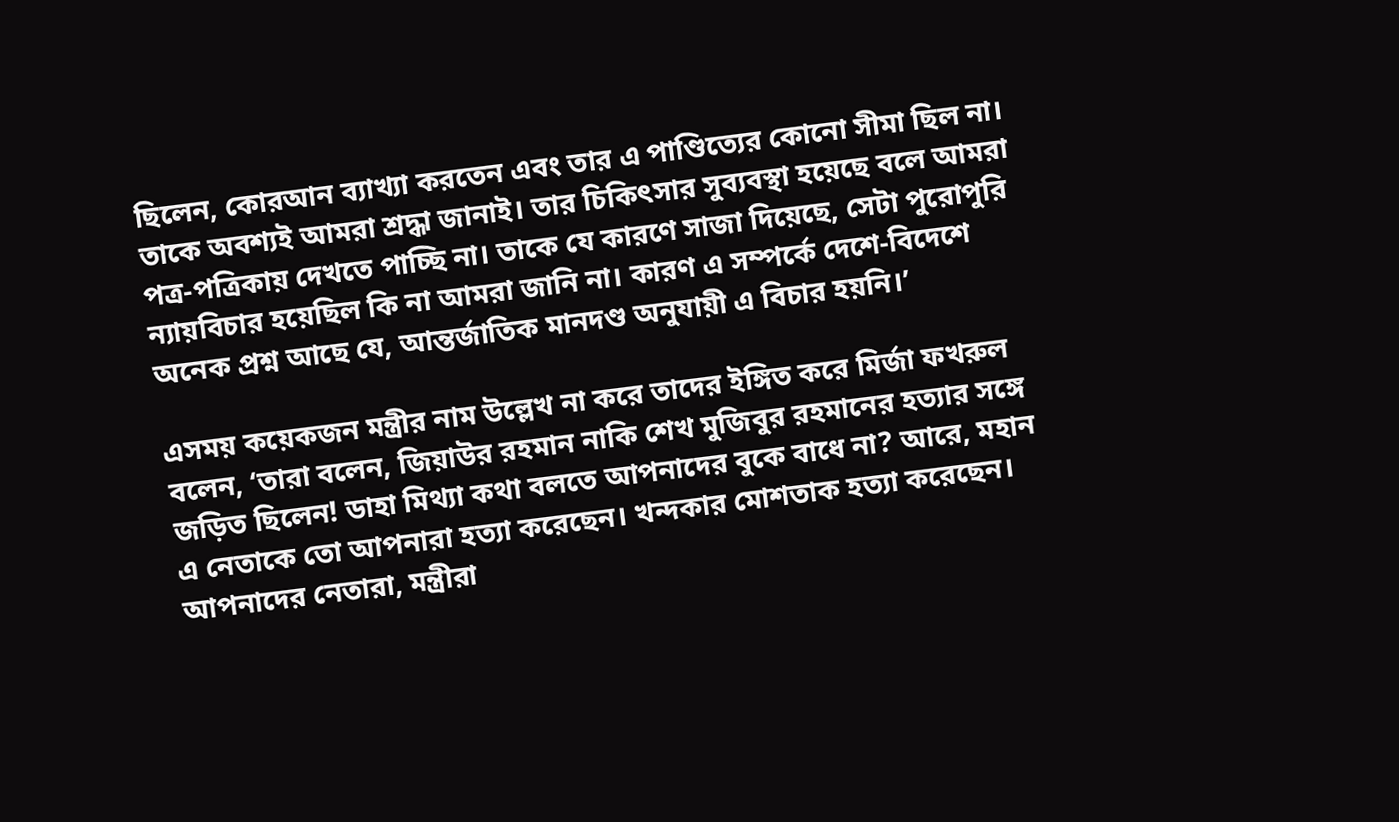ছিলেন, কোরআন ব্যাখ্যা করতেন এবং তার এ পাণ্ডিত্যের কোনো সীমা ছিল না। তাকে অবশ্যই আমরা শ্রদ্ধা জানাই। তার চিকিৎসার সুব্যবস্থা হয়েছে বলে আমরা পত্র-পত্রিকায় দেখতে পাচ্ছি না। তাকে যে কারণে সাজা দিয়েছে, সেটা পুরোপুরি ন্যায়বিচার হয়েছিল কি না আমরা জানি না। কারণ এ সম্পর্কে দেশে-বিদেশে অনেক প্রশ্ন আছে যে, আন্তর্জাতিক মানদণ্ড অনুযায়ী এ বিচার হয়নি।’

এসময় কয়েকজন মন্ত্রীর নাম উল্লেখ না করে তাদের ইঙ্গিত করে মির্জা ফখরুল বলেন, ‘তারা বলেন, জিয়াউর রহমান নাকি শেখ মুজিবুর রহমানের হত্যার সঙ্গে জড়িত ছিলেন! ডাহা মিথ্যা কথা বলতে আপনাদের বুকে বাধে না? আরে, মহান এ নেতাকে তো আপনারা হত্যা করেছেন। খন্দকার মোশতাক হত্যা করেছেন। আপনাদের নেতারা, মন্ত্রীরা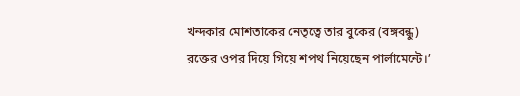খন্দকার মোশতাকের নেতৃত্বে তার বুকের (বঙ্গবন্ধু) রক্তের ওপর দিয়ে গিয়ে শপথ নিয়েছেন পার্লামেন্টে।’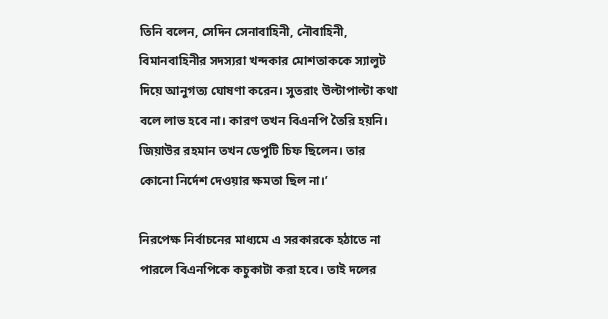তিনি বলেন, সেদিন সেনাবাহিনী, নৌবাহিনী, বিমানবাহিনীর সদস্যরা খন্দকার মোশতাককে স্যালুট দিয়ে আনুগত্য ঘোষণা করেন। সুতরাং উল্টাপাল্টা কথা বলে লাভ হবে না। কারণ তখন বিএনপি তৈরি হয়নি। জিয়াউর রহমান তখন ডেপুটি চিফ ছিলেন। তার কোনো নির্দেশ দেওয়ার ক্ষমতা ছিল না।’

নিরপেক্ষ নির্বাচনের মাধ্যমে এ সরকারকে হঠাতে না পারলে বিএনপিকে কচুকাটা করা হবে। তাই দলের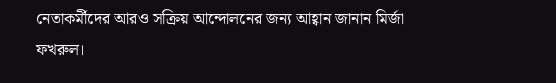নেতাকর্মীদের আরও সক্রিয় আন্দোলনের জন্য আহ্বান জানান মির্জা ফখরুল।